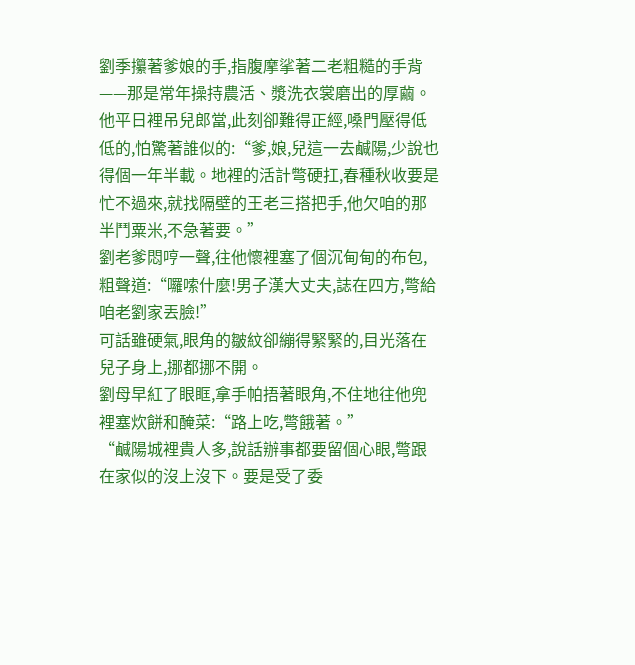劉季攥著爹娘的手,指腹摩挲著二老粗糙的手背——那是常年操持農活、漿洗衣裳磨出的厚繭。
他平日裡吊兒郎當,此刻卻難得正經,嗓門壓得低低的,怕驚著誰似的:“爹,娘,兒這一去鹹陽,少說也得個一年半載。地裡的活計彆硬扛,春種秋收要是忙不過來,就找隔壁的王老三搭把手,他欠咱的那半鬥粟米,不急著要。”
劉老爹悶哼一聲,往他懷裡塞了個沉甸甸的布包,粗聲道:“囉嗦什麼!男子漢大丈夫,誌在四方,彆給咱老劉家丟臉!”
可話雖硬氣,眼角的皺紋卻繃得緊緊的,目光落在兒子身上,挪都挪不開。
劉母早紅了眼眶,拿手帕捂著眼角,不住地往他兜裡塞炊餅和醃菜:“路上吃,彆餓著。”
“鹹陽城裡貴人多,說話辦事都要留個心眼,彆跟在家似的沒上沒下。要是受了委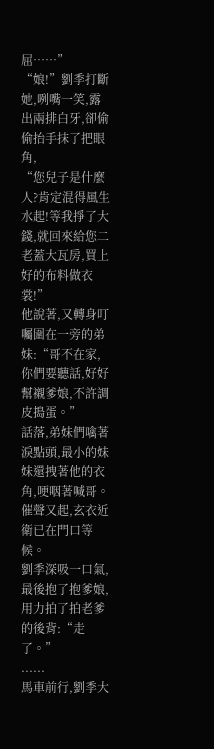屈……”
“娘!”劉季打斷她,咧嘴一笑,露出兩排白牙,卻偷偷抬手抹了把眼角,
“您兒子是什麼人?肯定混得風生水起!等我掙了大錢,就回來給您二老蓋大瓦房,買上好的布料做衣裳!”
他說著,又轉身叮囑圍在一旁的弟妹:“哥不在家,你們要聽話,好好幫襯爹娘,不許調皮搗蛋。”
話落,弟妹們噙著淚點頭,最小的妹妹還拽著他的衣角,哽咽著喊哥。
催聲又起,玄衣近衛已在門口等候。
劉季深吸一口氣,最後抱了抱爹娘,用力拍了拍老爹的後背:“走了。”
......
馬車前行,劉季大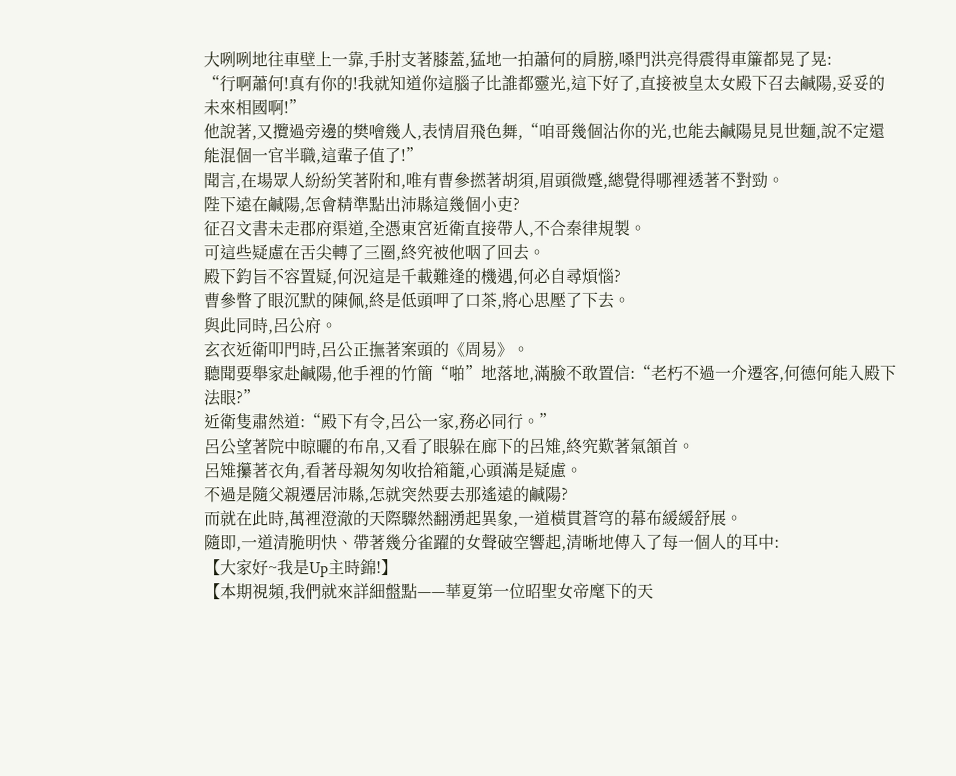大咧咧地往車壁上一靠,手肘支著膝蓋,猛地一拍蕭何的肩膀,嗓門洪亮得震得車簾都晃了晃:
“行啊蕭何!真有你的!我就知道你這腦子比誰都靈光,這下好了,直接被皇太女殿下召去鹹陽,妥妥的未來相國啊!”
他說著,又攬過旁邊的樊噲幾人,表情眉飛色舞,“咱哥幾個沾你的光,也能去鹹陽見見世麵,說不定還能混個一官半職,這輩子值了!”
聞言,在場眾人紛紛笑著附和,唯有曹參撚著胡須,眉頭微蹙,總覺得哪裡透著不對勁。
陛下遠在鹹陽,怎會精準點出沛縣這幾個小吏?
征召文書未走郡府渠道,全憑東宮近衛直接帶人,不合秦律規製。
可這些疑慮在舌尖轉了三圈,終究被他咽了回去。
殿下鈞旨不容置疑,何況這是千載難逢的機遇,何必自尋煩惱?
曹參瞥了眼沉默的陳佩,終是低頭呷了口茶,將心思壓了下去。
與此同時,呂公府。
玄衣近衛叩門時,呂公正撫著案頭的《周易》。
聽聞要舉家赴鹹陽,他手裡的竹簡“啪”地落地,滿臉不敢置信:“老朽不過一介遷客,何德何能入殿下法眼?”
近衛隻肅然道:“殿下有令,呂公一家,務必同行。”
呂公望著院中晾曬的布帛,又看了眼躲在廊下的呂雉,終究歎著氣頷首。
呂雉攥著衣角,看著母親匆匆收拾箱籠,心頭滿是疑慮。
不過是隨父親遷居沛縣,怎就突然要去那遙遠的鹹陽?
而就在此時,萬裡澄澈的天際驟然翻湧起異象,一道橫貫蒼穹的幕布緩緩舒展。
隨即,一道清脆明快、帶著幾分雀躍的女聲破空響起,清晰地傳入了每一個人的耳中:
【大家好~我是Up主時錦!】
【本期視頻,我們就來詳細盤點——華夏第一位昭聖女帝麾下的天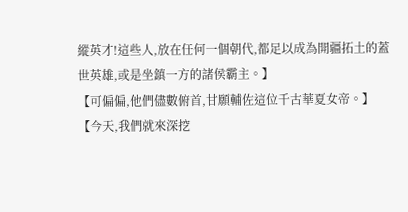縱英才!這些人,放在任何一個朝代,都足以成為開疆拓土的蓋世英雄,或是坐鎮一方的諸侯霸主。】
【可偏偏,他們儘數俯首,甘願輔佐這位千古華夏女帝。】
【今天,我們就來深挖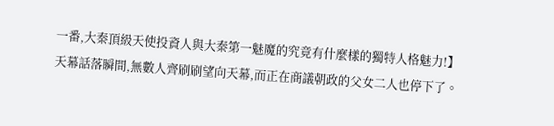一番,大秦頂級天使投資人與大秦第一魅魔的究竟有什麼樣的獨特人格魅力!】
天幕話落瞬間,無數人齊刷刷望向天幕,而正在商議朝政的父女二人也停下了。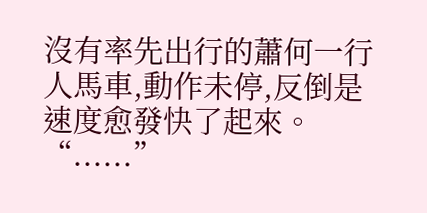沒有率先出行的蕭何一行人馬車,動作未停,反倒是速度愈發快了起來。
“......”